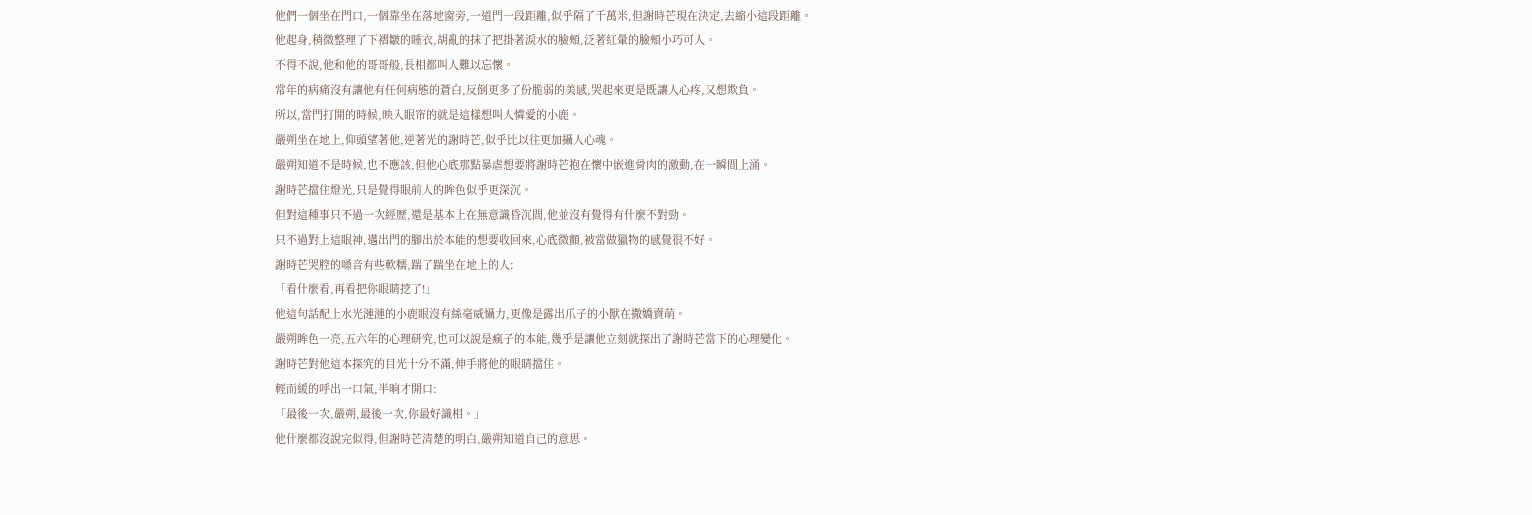他們一個坐在門口,一個靠坐在落地窗旁,一道門一段距離,似乎隔了千萬米,但謝時芒現在決定,去縮小這段距離。
他起身,稍微整理了下褶皺的睡衣,胡亂的抹了把掛著淚水的臉頰,泛著紅暈的臉頰小巧可人。
不得不說,他和他的哥哥般,長相都叫人難以忘懷。
常年的病痛沒有讓他有任何病態的蒼白,反倒更多了份脆弱的美感,哭起來更是既讓人心疼,又想欺負。
所以,當門打開的時候,映入眼帘的就是這樣想叫人憐愛的小鹿。
嚴朔坐在地上,仰頭望著他,逆著光的謝時芒,似乎比以往更加攝人心魂。
嚴朔知道不是時候,也不應該,但他心底那點暴虐想要將謝時芒抱在懷中嵌進骨肉的激動,在一瞬間上涌。
謝時芒擋住燈光,只是覺得眼前人的眸色似乎更深沉。
但對這種事只不過一次經歷,還是基本上在無意識昏沉間,他並沒有覺得有什麼不對勁。
只不過對上這眼神,邁出門的腳出於本能的想要收回來,心底微顫,被當做獵物的感覺很不好。
謝時芒哭腔的嗓音有些軟糯,踹了踹坐在地上的人:
「看什麼看,再看把你眼睛挖了!」
他這句話配上水光漣漣的小鹿眼沒有絲毫威懾力,更像是露出爪子的小獸在撒嬌賣萌。
嚴朔眸色一亮,五六年的心理研究,也可以說是瘋子的本能,幾乎是讓他立刻就探出了謝時芒當下的心理變化。
謝時芒對他這本探究的目光十分不滿,伸手將他的眼睛擋住。
輕而緩的呼出一口氣,半晌才開口:
「最後一次,嚴朔,最後一次,你最好識相。」
他什麼都沒說完似得,但謝時芒清楚的明白,嚴朔知道自己的意思。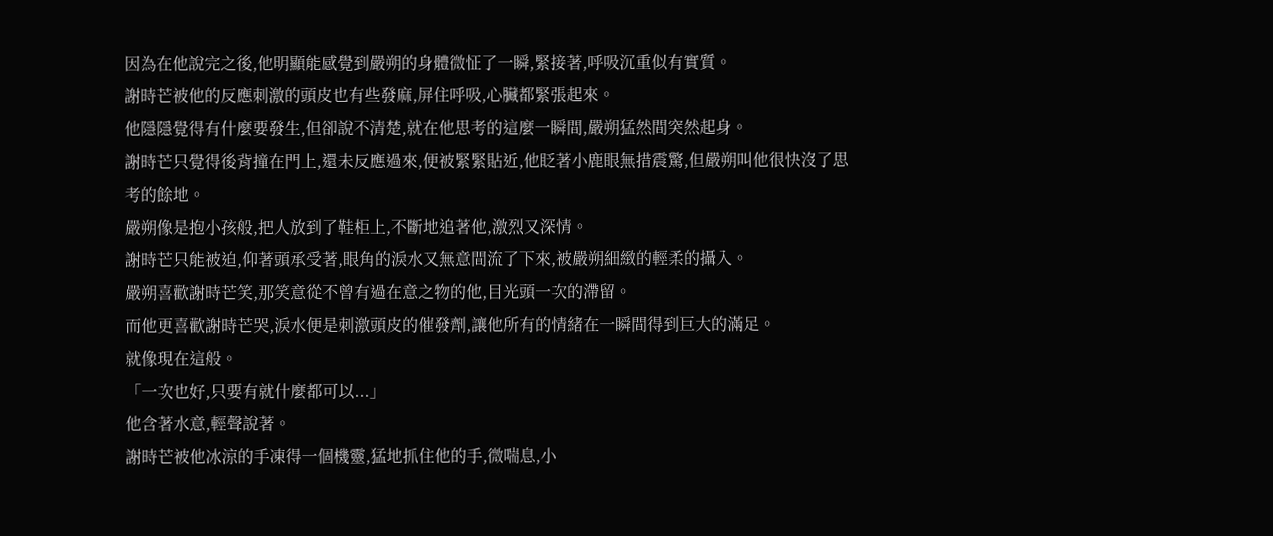因為在他說完之後,他明顯能感覺到嚴朔的身體微怔了一瞬,緊接著,呼吸沉重似有實質。
謝時芒被他的反應刺激的頭皮也有些發麻,屏住呼吸,心臟都緊張起來。
他隱隱覺得有什麼要發生,但卻說不清楚,就在他思考的這麼一瞬間,嚴朔猛然間突然起身。
謝時芒只覺得後背撞在門上,還未反應過來,便被緊緊貼近,他眨著小鹿眼無措震驚,但嚴朔叫他很快沒了思考的餘地。
嚴朔像是抱小孩般,把人放到了鞋柜上,不斷地追著他,激烈又深情。
謝時芒只能被迫,仰著頭承受著,眼角的淚水又無意間流了下來,被嚴朔細緻的輕柔的攝入。
嚴朔喜歡謝時芒笑,那笑意從不曾有過在意之物的他,目光頭一次的滯留。
而他更喜歡謝時芒哭,淚水便是刺激頭皮的催發劑,讓他所有的情緒在一瞬間得到巨大的滿足。
就像現在這般。
「一次也好,只要有就什麼都可以...」
他含著水意,輕聲說著。
謝時芒被他冰涼的手凍得一個機靈,猛地抓住他的手,微喘息,小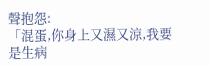聲抱怨:
「混蛋,你身上又濕又涼,我要是生病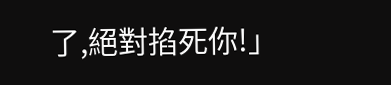了,絕對掐死你!」